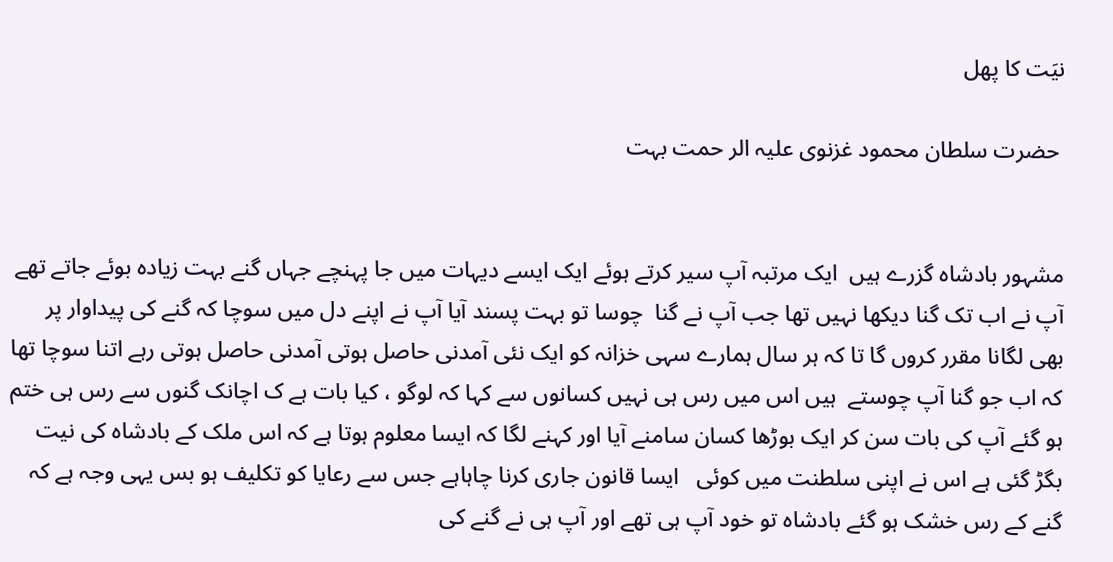نیَت کا پھل

 حضرت سلطان محمود غزنوی علیہ الر حمت بہت


مشہور بادشاہ گزرے ہیں  ایک مرتبہ آپ سیر کرتے ہوئے ایک ایسے دیہات میں جا پہنچے جہاں گنے بہت زیادہ بوئے جاتے تھے آپ نے اب تک گنا دیکھا نہیں تھا جب آپ نے گنا  چوسا تو بہت پسند آیا آپ نے اپنے دل میں سوچا کہ گنے کی پیداوار پر بھی لگانا مقرر کروں گا تا کہ ہر سال ہمارے سہی خزانہ کو ایک نئی آمدنی حاصل ہوتی آمدنی حاصل ہوتی رہے اتنا سوچا تھا کہ اب جو گنا آپ چوستے  ہیں اس میں رس ہی نہیں کسانوں سے کہا کہ لوگو ، کیا بات ہے ک اچانک گنوں سے رس ہی ختم ہو گئے آپ کی بات سن کر ایک بوڑھا کسان سامنے آیا اور کہنے لگا کہ ایسا معلوم ہوتا ہے کہ اس ملک کے بادشاہ کی نیت بگڑ گئی ہے اس نے اپنی سلطنت میں کوئی   ایسا قانون جاری کرنا چاہاہے جس سے رعایا کو تکلیف ہو بس یہی وجہ ہے کہ  گنے کے رس خشک ہو گئے بادشاہ تو خود آپ ہی تھے اور آپ ہی نے گنے کی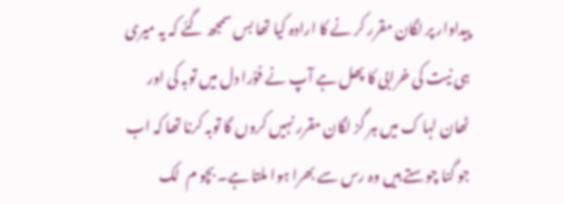پیداوار پر لگان مقرر کر نے کا ارادہ کیا تھا بس سمجھ گئے کہ یہ میری ہی نیت کی خرابی کا پھل ہے آپ نے فوًرا دل میں توبہ کی اور ٹھان لہا ک میں ہر گز لگان مقرر نہیں کروں گا توبہ کرنا تھا کہ اب جو گنا چوستے ہیں وہ رس سے بھرا ہوا ملتا ہے۔ بچو م  لک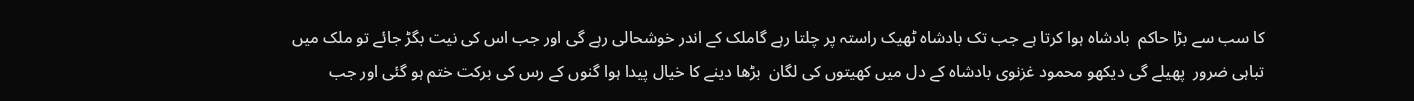کا سب سے بڑا حاکم  بادشاہ ہوا کرتا ہے جب تک بادشاہ ٹھیک راستہ پر چلتا رہے گاملک کے اندر خوشحالی رہے گی اور جب اس کی نیت بگڑ جائے تو ملک میں تباہی ضرور  پھیلے گی دیکھو محمود غزنوی بادشاہ کے دل میں کھیتوں کی لگان  بڑھا دینے کا خیال پیدا ہوا گنوں کے رس کی برکت ختم ہو گئی اور جب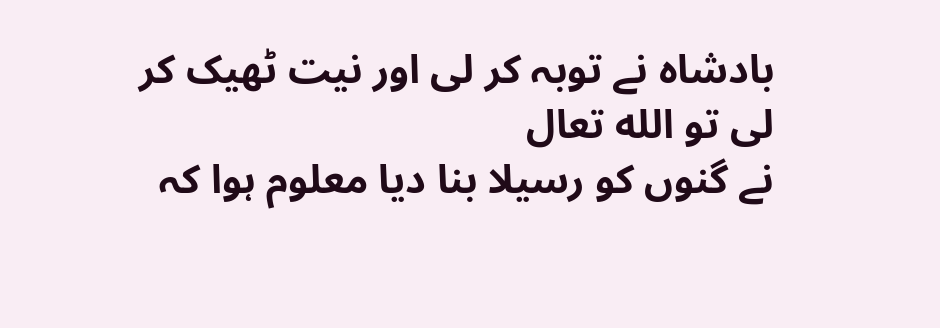بادشاہ نے توبہ کر لی اور نیت ٹھیک کر لی تو الله تعال
نے گنوں کو رسیلا بنا دیا معلوم ہوا کہ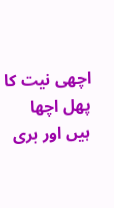اچھی نیت کا پھل اچھا ہیں اور بری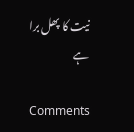نیت کا پھل برا ہے

Comments